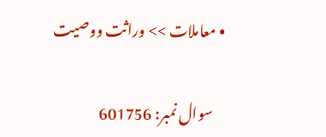• معاملات >> وراثت ووصیت

    سوال نمبر: 601756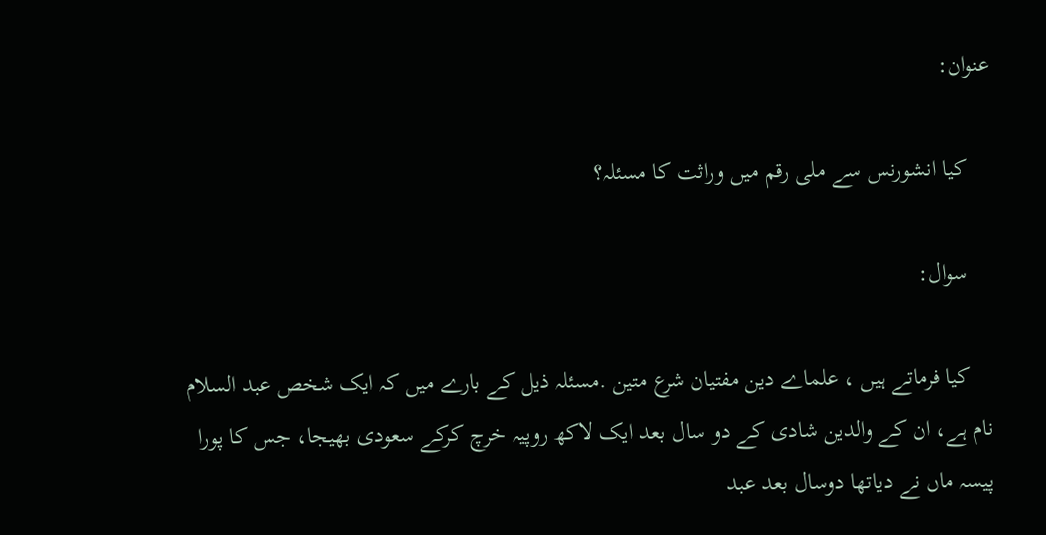عنوان:

    كیا انشورنس سے ملی رقم میں وراثت كا مسئلہ؟

    سوال:

    کیا فرماتے ہیں ، علماے دین مفتیان شرع متین .مسئلہ ذیل کے بارے میں کہ ایک شخص عبد السلام نام ہے، ان کے والدین شادی کے دو سال بعد ایک لاکھ روپیہ خرچ کرکے سعودی بھیجا، جس کا پورا پیسہ ماں نے دیاتھا دوسال بعد عبد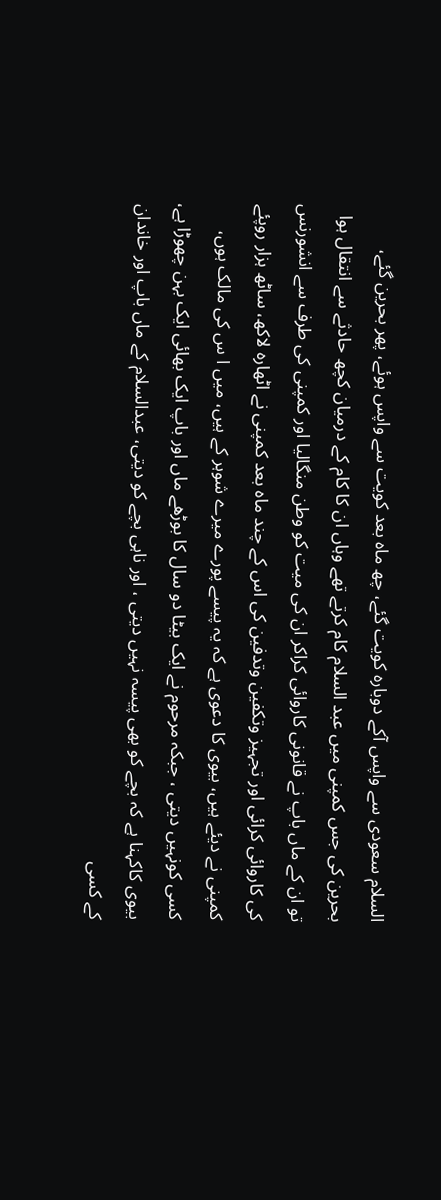السلام سعودی سے واپس آکے دوبارہ کویت گئے، چھ ماہ بعد کویت سے واپس ہوئے، پھر بحرین گئے، بحرین کی جس کمپنی میں عبد السلام کام کرتے تھے وہاں ان کا کام کے درمیان کچھ حادثے سے انتقال ہوا تو ان کے ماں باپ نے قانونی کاروائی کراکر ان کی میت کو وطن منگالیا اور کمپنی کی طرف سے انشورنس کی کاروائی کرائی اور تجہیز وتکفین وتدفین کی اس کے چند ماہ بعد کمپنی نے اٹھارہ لاکھ، ساٹھ ہزار روپئے کمپنی نے دیئے ہیں، بیوی کا دعوی ہے کہ یہ پیسے پورے میرے شوہر کے ہیں، میں ا س کی مالک ہوں، کسی کونہیں دیتی ، جبکہ مرحوم نے ایک بیٹا دو سال کا بوڑھے ماں اور باپ ایک بھائی ایک بہن چھوڑا ہے، بیوی کاکہنا ہے کہ بچے کو بھی پیسہ نہیں دیتی ، اور ناہی بچے کو دیتی، عبدالسلام کے ماں باپ اور خاندان کے کسی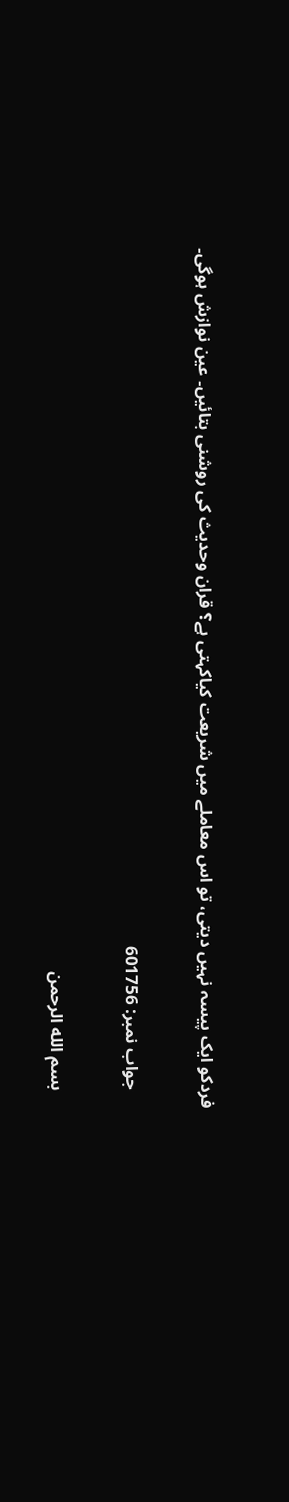فردکو ایک پیسہ نہیں دیتی، تو اس معاملے میں شریعت کیاکہتی ہے؟ قران وحدیث کی روشنی بتائیں۔ عین نوازش ہوگی۔

    جواب نمبر: 601756

    بسم الله الرحمن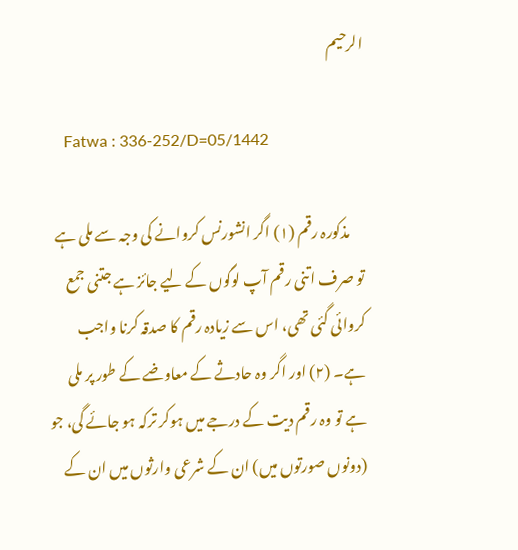الرحيم

    Fatwa : 336-252/D=05/1442

     مذکورہ رقم (۱) اگر انشورنس کروانے کی وجہ سے ملی ہے تو صرف اتنی رقم آپ لوگوں کے لیے جائز ہے جتنی جمع کروائی گئی تھی، اس سے زیادہ رقم کا صدقہ کرنا واجب ہے۔ (۲) اور اگر وہ حادثے کے معاوضے کے طور پر ملی ہے تو وہ رقم دیت کے درجے میں ہوکر ترکہ ہو جائے گی، جو (دونوں صورتوں میں) ان کے شرعی وارثوں میں ان کے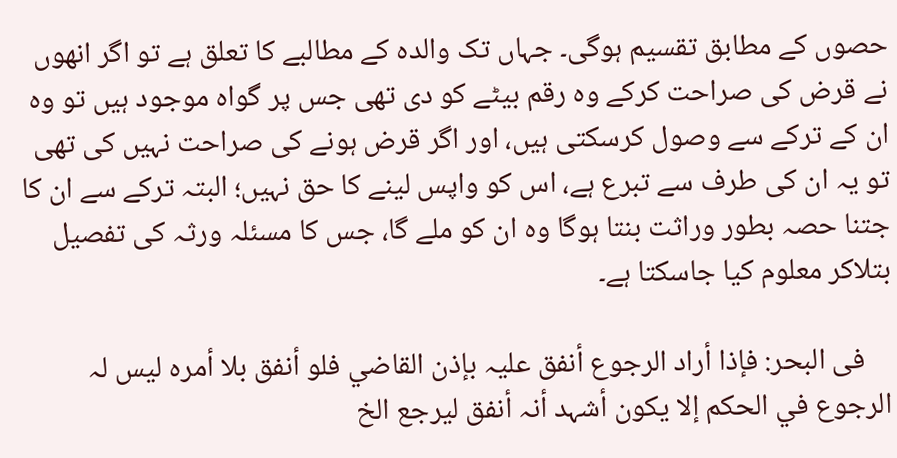حصوں کے مطابق تقسیم ہوگی۔ جہاں تک والدہ کے مطالبے کا تعلق ہے تو اگر انھوں نے قرض کی صراحت کرکے وہ رقم بیٹے کو دی تھی جس پر گواہ موجود ہیں تو وہ ان کے ترکے سے وصول کرسکتی ہیں، اور اگر قرض ہونے کی صراحت نہیں کی تھی تو یہ ان کی طرف سے تبرع ہے، اس کو واپس لینے کا حق نہیں؛ البتہ ترکے سے ان کا جتنا حصہ بطور وراثت بنتا ہوگا وہ ان کو ملے گا، جس کا مسئلہ ورثہ کی تفصیل بتلاکر معلوم کیا جاسکتا ہے۔

    فی البحر: فإذا أراد الرجوع أنفق علیہ بإذن القاضي فلو أنفق بلا أمرہ لیس لہ الرجوع في الحکم إلا یکون أشہد أنہ أنفق لیرجع الخ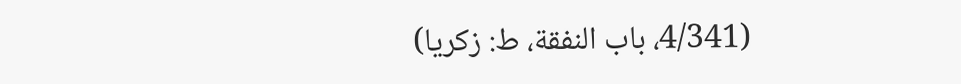(4/341، باب النفقة، ط: زکریا)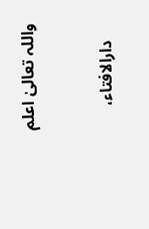واللہ تعالیٰ اعلم


    دارالافتاء،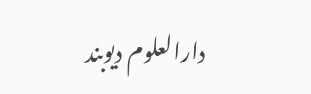دارالعلوم دیوبند